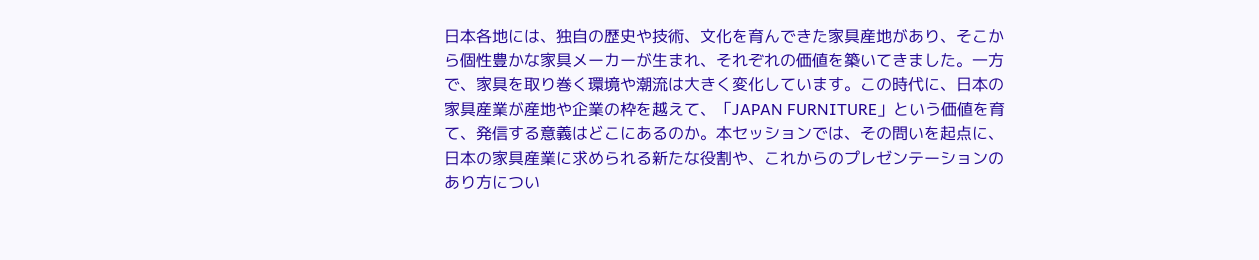日本各地には、独自の歴史や技術、文化を育んできた家具産地があり、そこから個性豊かな家具メーカーが生まれ、それぞれの価値を築いてきました。一方で、家具を取り巻く環境や潮流は大きく変化しています。この時代に、日本の家具産業が産地や企業の枠を越えて、「JAPAN FURNITURE」という価値を育て、発信する意義はどこにあるのか。本セッションでは、その問いを起点に、日本の家具産業に求められる新たな役割や、これからのプレゼンテーションのあり方につい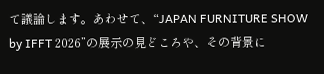て議論します。あわせて、“JAPAN FURNITURE SHOW by IFFT 2026”の展示の見どころや、その背景に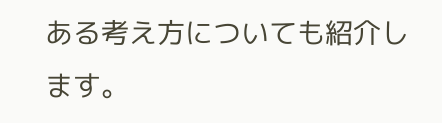ある考え方についても紹介します。